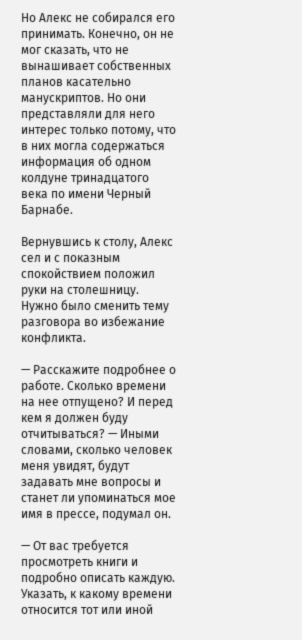Но Алекс не собирался его принимать. Конечно, он не мог сказать, что не вынашивает собственных планов касательно манускриптов. Но они представляли для него интерес только потому, что в них могла содержаться информация об одном колдуне тринадцатого века по имени Черный Барнабе.

Вернувшись к столу, Алекс сел и с показным спокойствием положил руки на столешницу. Нужно было сменить тему разговора во избежание конфликта.

— Расскажите подробнее о работе. Сколько времени на нее отпущено? И перед кем я должен буду отчитываться? — Иными словами, сколько человек меня увидят, будут задавать мне вопросы и станет ли упоминаться мое имя в прессе, подумал он.

— От вас требуется просмотреть книги и подробно описать каждую. Указать, к какому времени относится тот или иной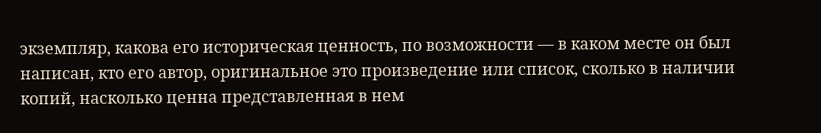экземпляр, какова его историческая ценность, по возможности — в каком месте он был написан, кто его автор, оригинальное это произведение или список, сколько в наличии копий, насколько ценна представленная в нем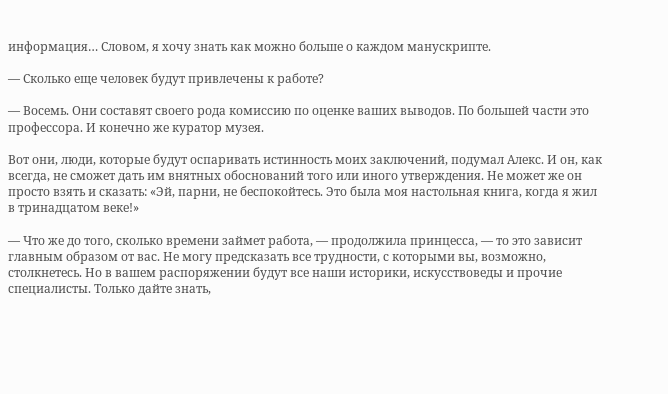информация… Словом, я хочу знать как можно больше о каждом манускрипте.

— Сколько еще человек будут привлечены к работе?

— Восемь. Они составят своего рода комиссию по оценке ваших выводов. По большей части это профессора. И конечно же куратор музея.

Вот они, люди, которые будут оспаривать истинность моих заключений, подумал Алекс. И он, как всегда, не сможет дать им внятных обоснований того или иного утверждения. Не может же он просто взять и сказать: «Эй, парни, не беспокойтесь. Это была моя настольная книга, когда я жил в тринадцатом веке!»

— Что же до того, сколько времени займет работа, — продолжила принцесса, — то это зависит главным образом от вас. Не могу предсказать все трудности, с которыми вы, возможно, столкнетесь. Но в вашем распоряжении будут все наши историки, искусствоведы и прочие специалисты. Только дайте знать,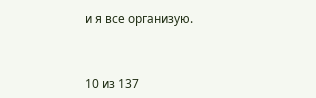и я все организую.



10 из 137